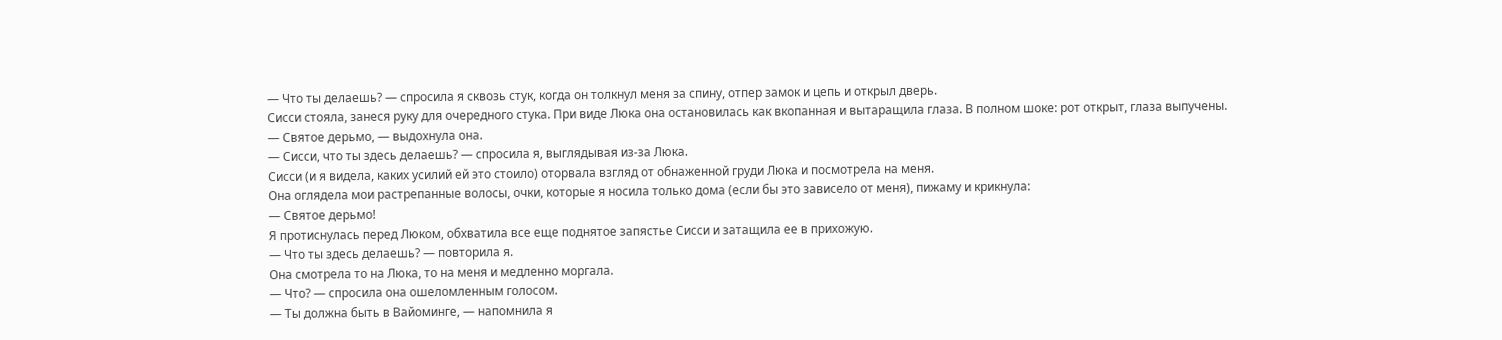— Что ты делаешь? — спросила я сквозь стук, когда он толкнул меня за спину, отпер замок и цепь и открыл дверь.
Сисси стояла, занеся руку для очередного стука. При виде Люка она остановилась как вкопанная и вытаращила глаза. В полном шоке: рот открыт, глаза выпучены.
— Святое дерьмо, — выдохнула она.
— Сисси, что ты здесь делаешь? — спросила я, выглядывая из-за Люка.
Сисси (и я видела, каких усилий ей это стоило) оторвала взгляд от обнаженной груди Люка и посмотрела на меня.
Она оглядела мои растрепанные волосы, очки, которые я носила только дома (если бы это зависело от меня), пижаму и крикнула:
— Святое дерьмо!
Я протиснулась перед Люком, обхватила все еще поднятое запястье Сисси и затащила ее в прихожую.
— Что ты здесь делаешь? — повторила я.
Она смотрела то на Люка, то на меня и медленно моргала.
— Что? — спросила она ошеломленным голосом.
— Ты должна быть в Вайоминге, — напомнила я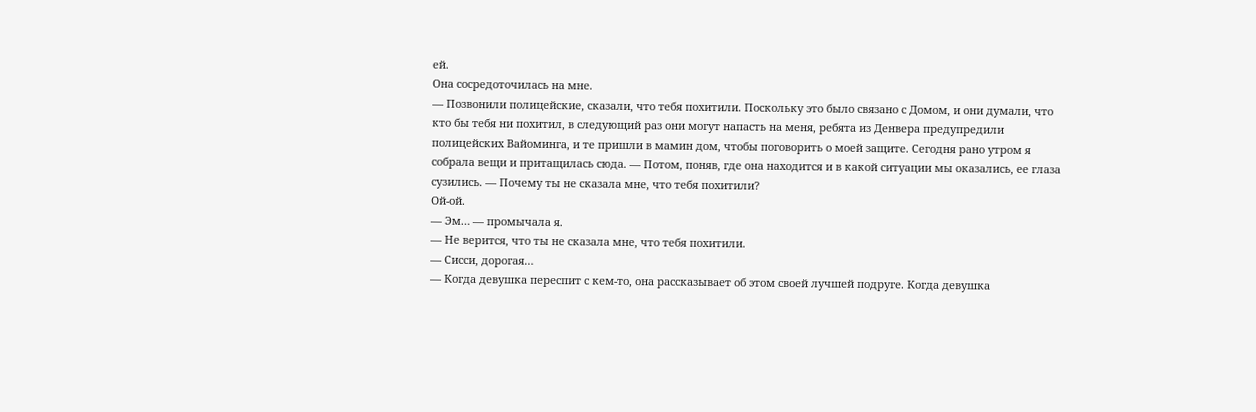ей.
Она сосредоточилась на мне.
— Позвонили полицейские, сказали, что тебя похитили. Поскольку это было связано с Домом, и они думали, что кто бы тебя ни похитил, в следующий раз они могут напасть на меня, ребята из Денвера предупредили полицейских Вайоминга, и те пришли в мамин дом, чтобы поговорить о моей защите. Сегодня рано утром я собрала вещи и притащилась сюда. — Потом, поняв, где она находится и в какой ситуации мы оказались, ее глаза сузились. — Почему ты не сказала мне, что тебя похитили?
Ой-ой.
— Эм… — промычала я.
— Не верится, что ты не сказала мне, что тебя похитили.
— Сисси, дорогая…
— Когда девушка переспит с кем-то, она рассказывает об этом своей лучшей подруге. Когда девушка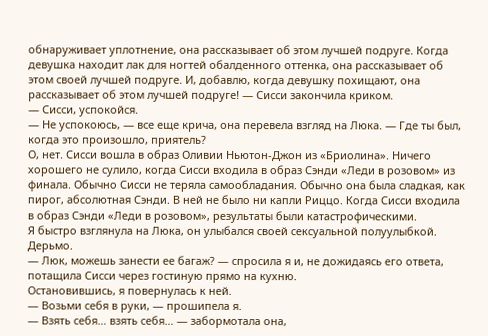обнаруживает уплотнение, она рассказывает об этом лучшей подруге. Когда девушка находит лак для ногтей обалденного оттенка, она рассказывает об этом своей лучшей подруге. И, добавлю, когда девушку похищают, она рассказывает об этом лучшей подруге! — Сисси закончила криком.
— Сисси, успокойся.
— Не успокоюсь, — все еще крича, она перевела взгляд на Люка. — Где ты был, когда это произошло, приятель?
О, нет. Сисси вошла в образ Оливии Ньютон-Джон из «Бриолина». Ничего хорошего не сулило, когда Сисси входила в образ Сэнди «Леди в розовом» из финала. Обычно Сисси не теряла самообладания. Обычно она была сладкая, как пирог, абсолютная Сэнди. В ней не было ни капли Риццо. Когда Сисси входила в образ Сэнди «Леди в розовом», результаты были катастрофическими.
Я быстро взглянула на Люка, он улыбался своей сексуальной полуулыбкой.
Дерьмо.
— Люк, можешь занести ее багаж? — спросила я и, не дожидаясь его ответа, потащила Сисси через гостиную прямо на кухню.
Остановившись, я повернулась к ней.
— Возьми себя в руки, — прошипела я.
— Взять себя… взять себя… — забормотала она,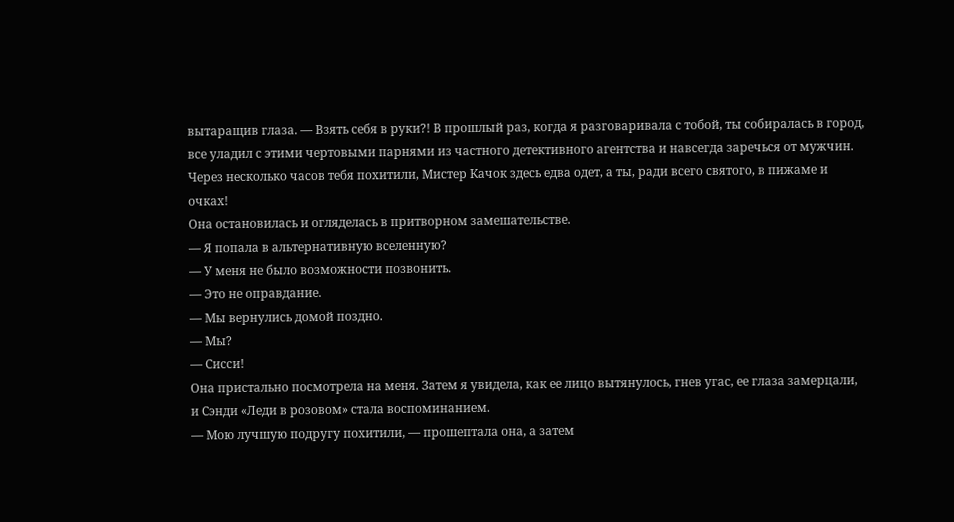вытаращив глаза. — Взять себя в руки?! В прошлый раз, когда я разговаривала с тобой, ты собиралась в город, все уладил с этими чертовыми парнями из частного детективного агентства и навсегда заречься от мужчин. Через несколько часов тебя похитили, Мистер Качок здесь едва одет, а ты, ради всего святого, в пижаме и очках!
Она остановилась и огляделась в притворном замешательстве.
— Я попала в альтернативную вселенную?
— У меня не было возможности позвонить.
— Это не оправдание.
— Мы вернулись домой поздно.
— Мы?
— Сисси!
Она пристально посмотрела на меня. Затем я увидела, как ее лицо вытянулось, гнев угас, ее глаза замерцали, и Сэнди «Леди в розовом» стала воспоминанием.
— Мою лучшую подругу похитили, — прошептала она, а затем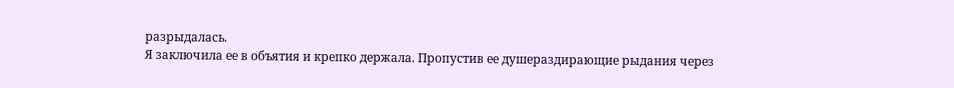разрыдалась.
Я заключила ее в объятия и крепко держала. Пропустив ее душераздирающие рыдания через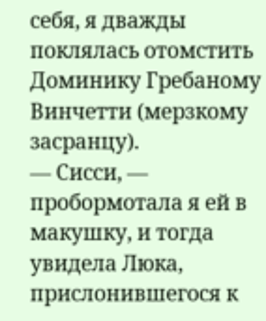себя, я дважды поклялась отомстить Доминику Гребаному Винчетти (мерзкому засранцу).
— Сисси, — пробормотала я ей в макушку, и тогда увидела Люка, прислонившегося к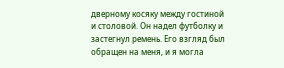дверному косяку между гостиной и столовой. Он надел футболку и застегнул ремень. Его взгляд был обращен на меня, и я могла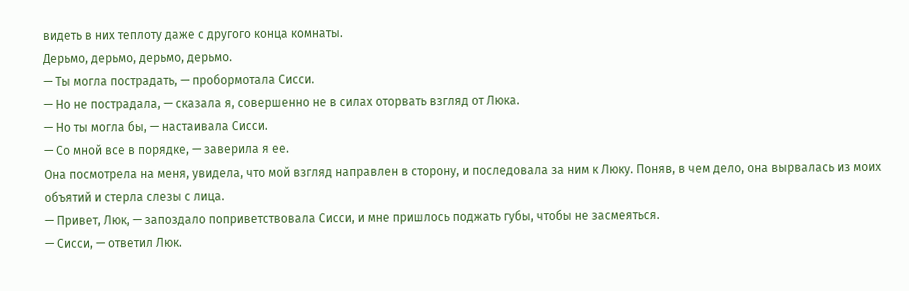видеть в них теплоту даже с другого конца комнаты.
Дерьмо, дерьмо, дерьмо, дерьмо.
— Ты могла пострадать, — пробормотала Сисси.
— Но не пострадала, — сказала я, совершенно не в силах оторвать взгляд от Люка.
— Но ты могла бы, — настаивала Сисси.
— Со мной все в порядке, — заверила я ее.
Она посмотрела на меня, увидела, что мой взгляд направлен в сторону, и последовала за ним к Люку. Поняв, в чем дело, она вырвалась из моих объятий и стерла слезы с лица.
— Привет, Люк, — запоздало поприветствовала Сисси, и мне пришлось поджать губы, чтобы не засмеяться.
— Сисси, — ответил Люк.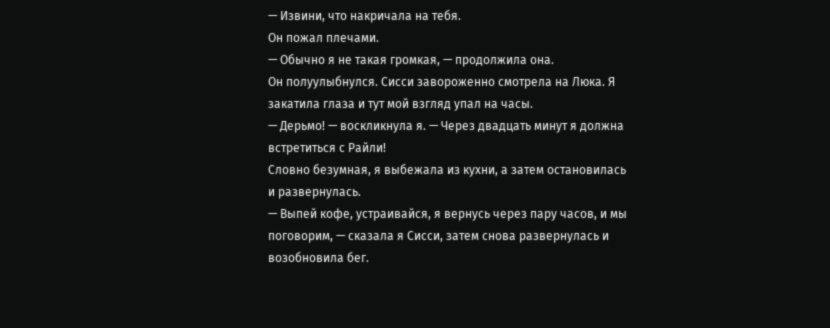— Извини, что накричала на тебя.
Он пожал плечами.
— Обычно я не такая громкая, — продолжила она.
Он полуулыбнулся. Сисси завороженно смотрела на Люка. Я закатила глаза и тут мой взгляд упал на часы.
— Дерьмо! — воскликнула я. — Через двадцать минут я должна встретиться с Райли!
Словно безумная, я выбежала из кухни, а затем остановилась и развернулась.
— Выпей кофе, устраивайся, я вернусь через пару часов, и мы поговорим, — сказала я Сисси, затем снова развернулась и возобновила бег.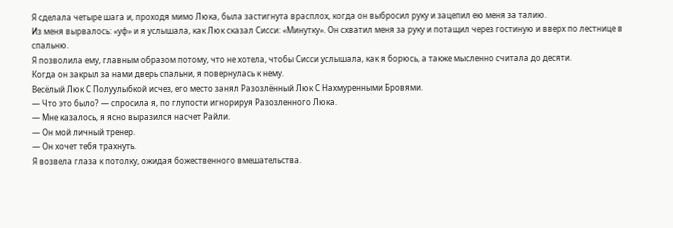Я сделала четыре шага и, проходя мимо Люка, была застигнута врасплох, когда он выбросил руку и зацепил ею меня за талию.
Из меня вырвалось: «уф» и я услышала, как Люк сказал Сисси: «Минутку». Он схватил меня за руку и потащил через гостиную и вверх по лестнице в спальню.
Я позволила ему, главным образом потому, что не хотела, чтобы Сисси услышала, как я борюсь, а также мысленно считала до десяти.
Когда он закрыл за нами дверь спальни, я повернулась к нему.
Весёлый Люк С Полуулыбкой исчез, его место занял Разозлённый Люк С Нахмуренными Бровями.
— Что это было? — спросила я, по глупости игнорируя Разозленного Люка.
— Мне казалось, я ясно выразился насчет Райли.
— Он мой личный тренер.
— Он хочет тебя трахнуть.
Я возвела глаза к потолку, ожидая божественного вмешательства.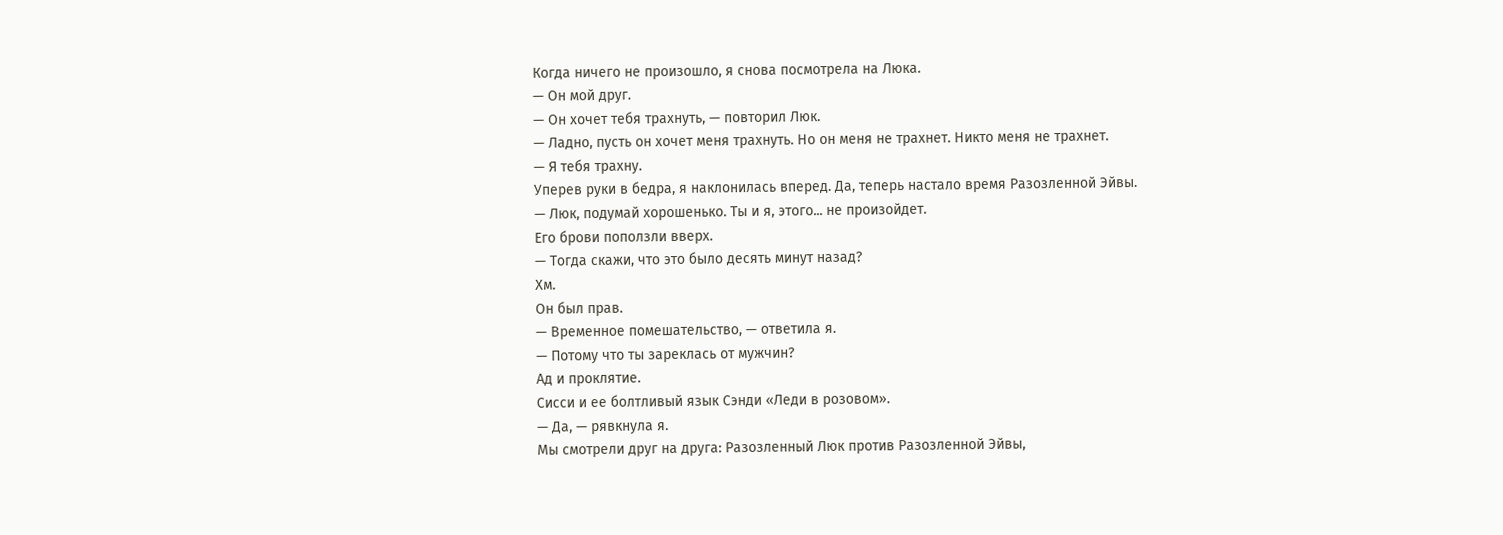Когда ничего не произошло, я снова посмотрела на Люка.
— Он мой друг.
— Он хочет тебя трахнуть, — повторил Люк.
— Ладно, пусть он хочет меня трахнуть. Но он меня не трахнет. Никто меня не трахнет.
— Я тебя трахну.
Уперев руки в бедра, я наклонилась вперед. Да, теперь настало время Разозленной Эйвы.
— Люк, подумай хорошенько. Ты и я, этого... не произойдет.
Его брови поползли вверх.
— Тогда скажи, что это было десять минут назад?
Хм.
Он был прав.
— Временное помешательство, — ответила я.
— Потому что ты зареклась от мужчин?
Ад и проклятие.
Сисси и ее болтливый язык Сэнди «Леди в розовом».
— Да, — рявкнула я.
Мы смотрели друг на друга: Разозленный Люк против Разозленной Эйвы,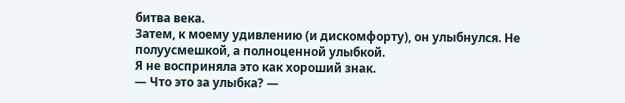битва века.
Затем, к моему удивлению (и дискомфорту), он улыбнулся. Не полуусмешкой, а полноценной улыбкой.
Я не восприняла это как хороший знак.
— Что это за улыбка? —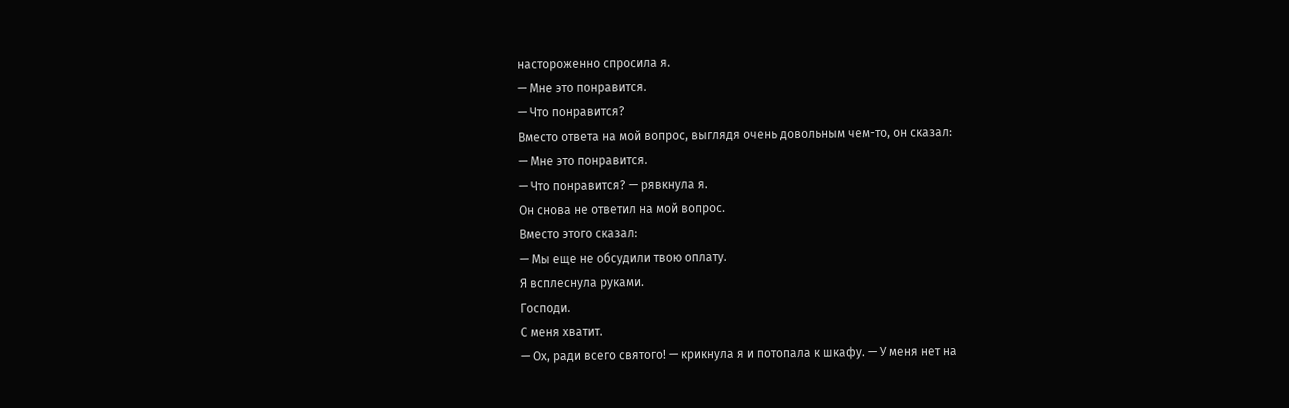настороженно спросила я.
— Мне это понравится.
— Что понравится?
Вместо ответа на мой вопрос, выглядя очень довольным чем-то, он сказал:
— Мне это понравится.
— Что понравится? — рявкнула я.
Он снова не ответил на мой вопрос.
Вместо этого сказал:
— Мы еще не обсудили твою оплату.
Я всплеснула руками.
Господи.
С меня хватит.
— Ох, ради всего святого! — крикнула я и потопала к шкафу. — У меня нет на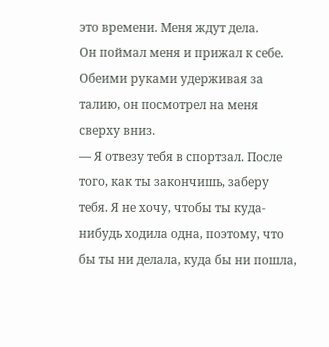это времени. Меня ждут дела.
Он поймал меня и прижал к себе. Обеими руками удерживая за талию, он посмотрел на меня сверху вниз.
— Я отвезу тебя в спортзал. После того, как ты закончишь, заберу тебя. Я не хочу, чтобы ты куда-нибудь ходила одна, поэтому, что бы ты ни делала, куда бы ни пошла,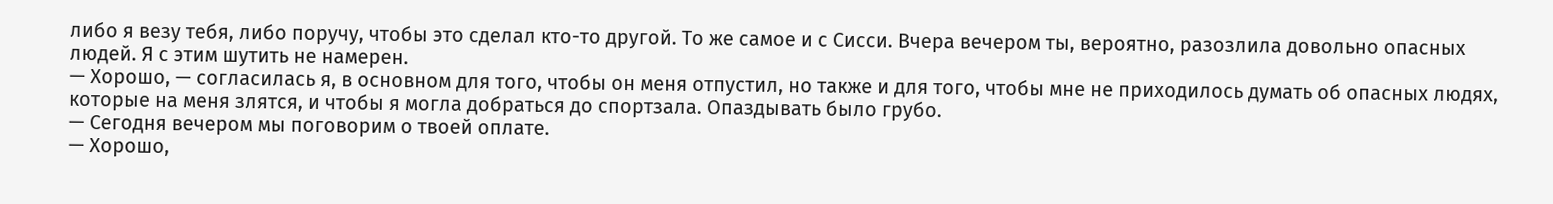либо я везу тебя, либо поручу, чтобы это сделал кто-то другой. То же самое и с Сисси. Вчера вечером ты, вероятно, разозлила довольно опасных людей. Я с этим шутить не намерен.
— Хорошо, — согласилась я, в основном для того, чтобы он меня отпустил, но также и для того, чтобы мне не приходилось думать об опасных людях, которые на меня злятся, и чтобы я могла добраться до спортзала. Опаздывать было грубо.
— Сегодня вечером мы поговорим о твоей оплате.
— Хорошо,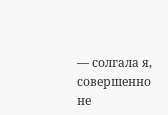— солгала я, совершенно не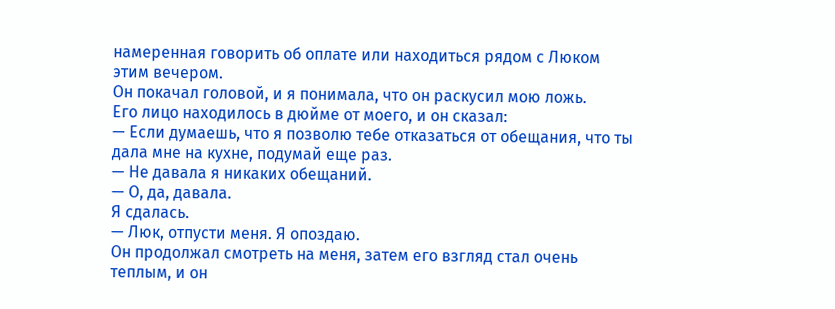намеренная говорить об оплате или находиться рядом с Люком этим вечером.
Он покачал головой, и я понимала, что он раскусил мою ложь.
Его лицо находилось в дюйме от моего, и он сказал:
— Если думаешь, что я позволю тебе отказаться от обещания, что ты дала мне на кухне, подумай еще раз.
— Не давала я никаких обещаний.
— О, да, давала.
Я сдалась.
— Люк, отпусти меня. Я опоздаю.
Он продолжал смотреть на меня, затем его взгляд стал очень теплым, и он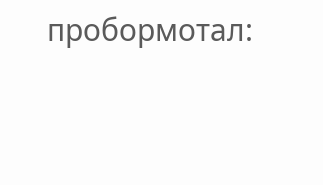пробормотал: